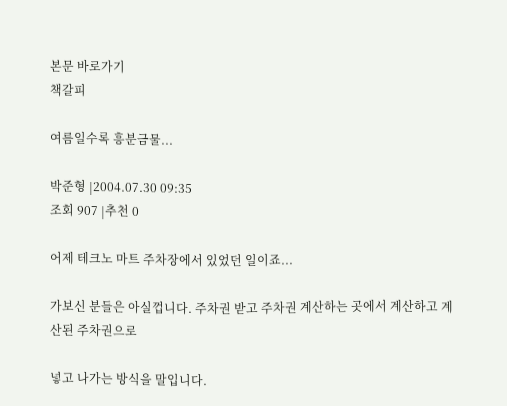본문 바로가기
책갈피

여름일수록 흥분금물...

박준형 |2004.07.30 09:35
조회 907 |추천 0

어제 테크노 마트 주차장에서 있었던 일이죠...

가보신 분들은 아실껍니다. 주차권 받고 주차권 계산하는 곳에서 계산하고 계산된 주차권으로

넣고 나가는 방식을 말입니다.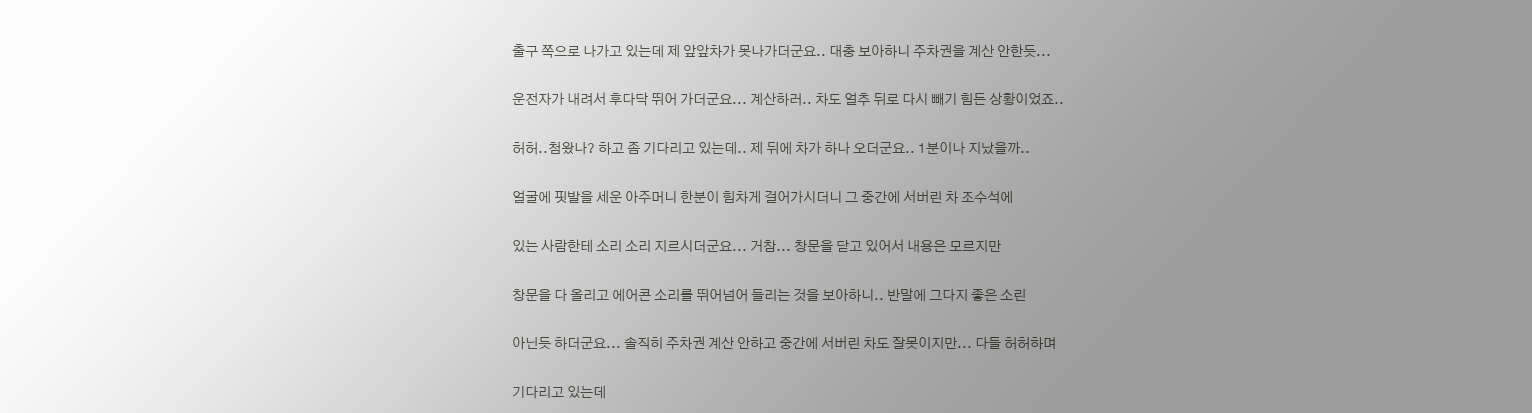출구 쪽으로 나가고 있는데 제 앞앞차가 못나가더군요.. 대충 보아하니 주차권을 계산 안한듯...

운전자가 내려서 후다닥 뛰어 가더군요... 계산하러.. 차도 얼추 뒤로 다시 빼기 힘든 상황이었죠..

허허..첨왔나? 하고 좀 기다리고 있는데.. 제 뒤에 차가 하나 오더군요.. 1분이나 지났을까..

얼굴에 핏발을 세운 아주머니 한분이 힘차게 걸어가시더니 그 중간에 서버린 차 조수석에

있는 사람한테 소리 소리 지르시더군요... 거참... 창문을 닫고 있어서 내용은 모르지만

창문을 다 올리고 에어콘 소리를 뛰어넘어 들리는 것을 보아하니.. 반말에 그다지 좋은 소린

아닌듯 하더군요... 솔직히 주차권 계산 안하고 중간에 서버린 차도 잘못이지만... 다들 허허하며

기다리고 있는데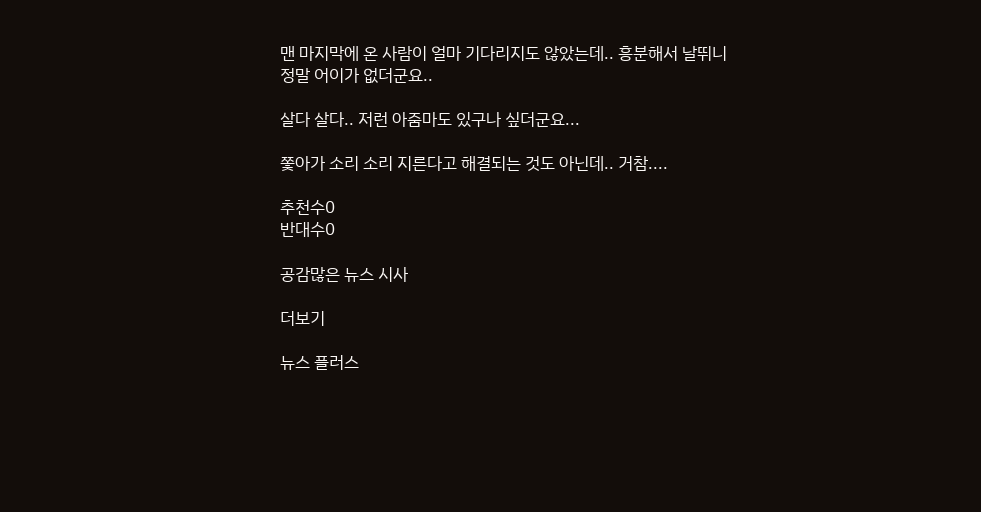맨 마지막에 온 사람이 얼마 기다리지도 않았는데.. 흥분해서 날뛰니 정말 어이가 없더군요..

살다 살다.. 저런 아줌마도 있구나 싶더군요...

쫓아가 소리 소리 지른다고 해결되는 것도 아닌데.. 거참....

추천수0
반대수0

공감많은 뉴스 시사

더보기

뉴스 플러스